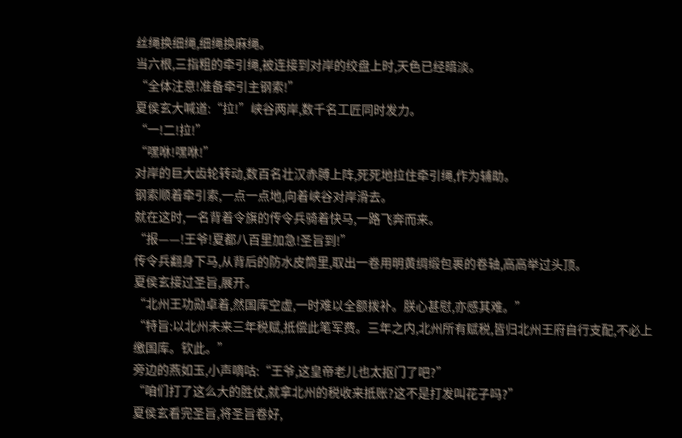丝绳换细绳,细绳换麻绳。
当六根,三指粗的牵引绳,被连接到对岸的绞盘上时,天色已经暗淡。
“全体注意!准备牵引主钢索!”
夏侯玄大喊道:“拉!”峡谷两岸,数千名工匠同时发力。
“一!二!拉!”
“嘿咻!嘿咻!”
对岸的巨大齿轮转动,数百名壮汉赤膊上阵,死死地拉住牵引绳,作为辅助。
钢索顺着牵引索,一点一点地,向着峡谷对岸滑去。
就在这时,一名背着令旗的传令兵骑着快马,一路飞奔而来。
“报——!王爷!夏都八百里加急!圣旨到!”
传令兵翻身下马,从背后的防水皮筒里,取出一卷用明黄绸缎包裹的卷轴,高高举过头顶。
夏侯玄接过圣旨,展开。
“北州王功勋卓着,然国库空虚,一时难以全额拨补。朕心甚慰,亦感其难。”
“特旨:以北州未来三年税赋,抵偿此笔军费。三年之内,北州所有赋税,皆归北州王府自行支配,不必上缴国库。钦此。”
旁边的燕如玉,小声嘀咕:“王爷,这皇帝老儿也太抠门了吧?”
“咱们打了这么大的胜仗,就拿北州的税收来抵账?这不是打发叫花子吗?”
夏侯玄看完圣旨,将圣旨卷好,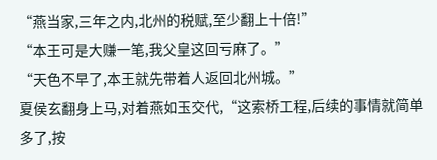“燕当家,三年之内,北州的税赋,至少翻上十倍!”
“本王可是大赚一笔,我父皇这回亏麻了。”
“天色不早了,本王就先带着人返回北州城。”
夏侯玄翻身上马,对着燕如玉交代,“这索桥工程,后续的事情就简单多了,按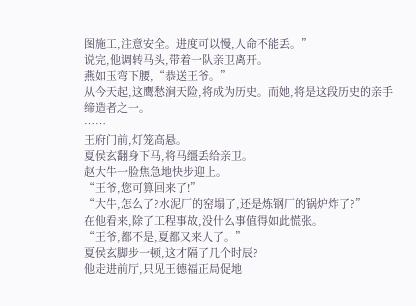图施工,注意安全。进度可以慢,人命不能丢。”
说完,他调转马头,带着一队亲卫离开。
燕如玉弯下腰,“恭送王爷。”
从今天起,这鹰愁涧天险,将成为历史。而她,将是这段历史的亲手缔造者之一。
……
王府门前,灯笼高悬。
夏侯玄翻身下马,将马缰丢给亲卫。
赵大牛一脸焦急地快步迎上。
“王爷,您可算回来了!”
“大牛,怎么了?水泥厂的窑塌了,还是炼钢厂的锅炉炸了?”
在他看来,除了工程事故,没什么事值得如此慌张。
“王爷,都不是,夏都又来人了。”
夏侯玄脚步一顿,这才隔了几个时辰?
他走进前厅,只见王德福正局促地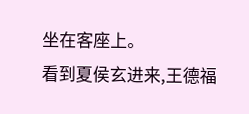坐在客座上。
看到夏侯玄进来,王德福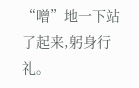“噌”地一下站了起来,躬身行礼。